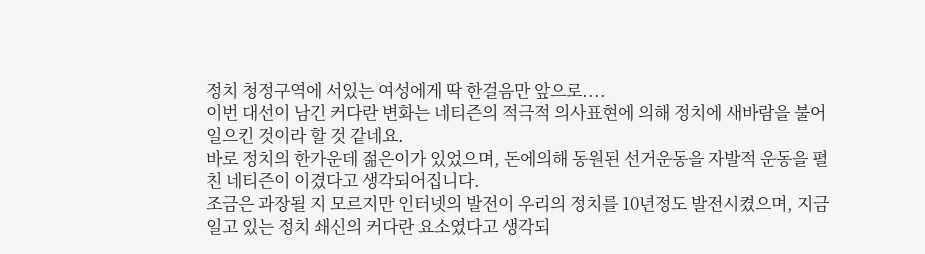정치 청정구역에 서있는 여성에게 딱 한걸음만 앞으로....
이번 대선이 남긴 커다란 변화는 네티즌의 적극적 의사표현에 의해 정치에 새바람을 불어일으킨 것이라 할 것 같네요.
바로 정치의 한가운데 젊은이가 있었으며, 돈에의해 동원된 선거운동을 자발적 운동을 펼친 네티즌이 이겼다고 생각되어집니다.
조금은 과장될 지 모르지만 인터넷의 발전이 우리의 정치를 10년정도 발전시켰으며, 지금 일고 있는 정치 쇄신의 커다란 요소였다고 생각되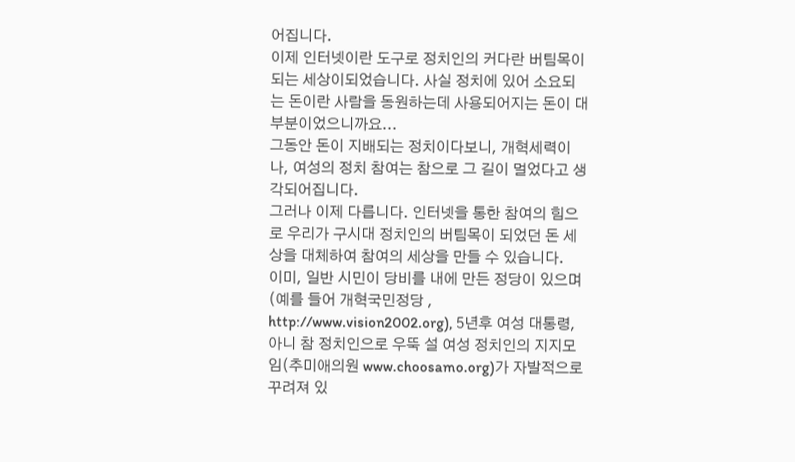어집니다.
이제 인터넷이란 도구로 정치인의 커다란 버팀목이 되는 세상이되었습니다. 사실 정치에 있어 소요되는 돈이란 사람을 동원하는데 사용되어지는 돈이 대부분이었으니까요...
그동안 돈이 지배되는 정치이다보니, 개혁세력이나, 여성의 정치 참여는 참으로 그 길이 멀었다고 생각되어집니다.
그러나 이제 다릅니다. 인터넷을 통한 참여의 힘으로 우리가 구시대 정치인의 버팀목이 되었던 돈 세상을 대체하여 참여의 세상을 만들 수 있습니다.
이미, 일반 시민이 당비를 내에 만든 정당이 있으며(예를 들어 개혁국민정당 , http://www.vision2002.org), 5년후 여성 대통령, 아니 참 정치인으로 우뚝 설 여성 정치인의 지지모임(추미애의원 www.choosamo.org)가 자발적으로 꾸려져 있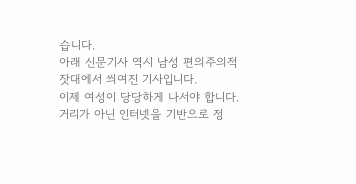습니다.
아래 신문기사 역시 남성 편의주의적 잣대에서 씌여진 기사입니다.
이제 여성이 당당하게 나서야 합니다. 거리가 아닌 인터넷을 기반으로 정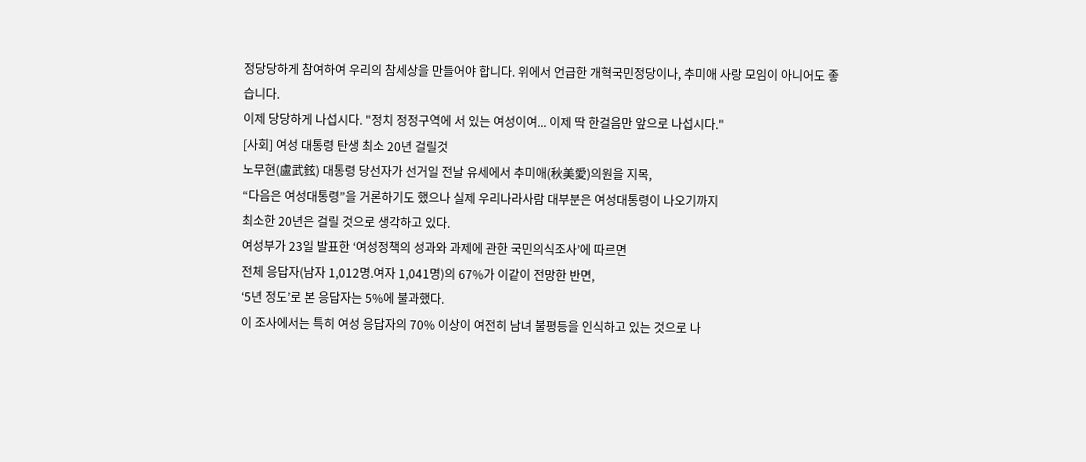정당당하게 참여하여 우리의 참세상을 만들어야 합니다. 위에서 언급한 개혁국민정당이나, 추미애 사랑 모임이 아니어도 좋습니다.
이제 당당하게 나섭시다. "정치 정정구역에 서 있는 여성이여... 이제 딱 한걸음만 앞으로 나섭시다."
[사회] 여성 대통령 탄생 최소 20년 걸릴것
노무현(盧武鉉) 대통령 당선자가 선거일 전날 유세에서 추미애(秋美愛)의원을 지목,
“다음은 여성대통령”을 거론하기도 했으나 실제 우리나라사람 대부분은 여성대통령이 나오기까지
최소한 20년은 걸릴 것으로 생각하고 있다.
여성부가 23일 발표한 ‘여성정책의 성과와 과제에 관한 국민의식조사’에 따르면
전체 응답자(남자 1,012명.여자 1,041명)의 67%가 이같이 전망한 반면,
‘5년 정도’로 본 응답자는 5%에 불과했다.
이 조사에서는 특히 여성 응답자의 70% 이상이 여전히 남녀 불평등을 인식하고 있는 것으로 나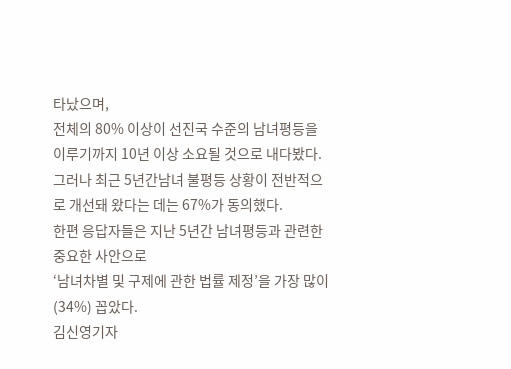타났으며,
전체의 80% 이상이 선진국 수준의 남녀평등을 이루기까지 10년 이상 소요될 것으로 내다봤다.
그러나 최근 5년간남녀 불평등 상황이 전반적으로 개선돼 왔다는 데는 67%가 동의했다.
한편 응답자들은 지난 5년간 남녀평등과 관련한 중요한 사안으로
‘남녀차별 및 구제에 관한 법률 제정’을 가장 많이(34%) 꼽았다.
김신영기자